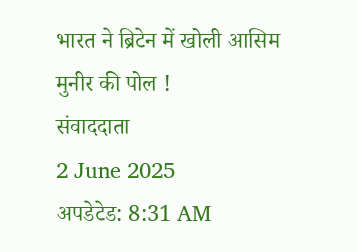भारत ने ब्रिटेन में खोली आसिम मुनीर की पोल !
संवाददाता
2 June 2025
अपडेटेड: 8:31 AM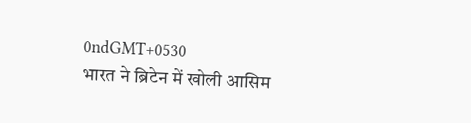0ndGMT+0530
भारत ने ब्रिटेन में खोली आसिम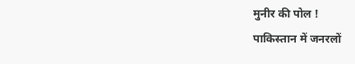मुनीर की पोल !
पाकिस्तान में जनरलों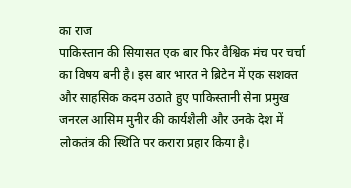का राज
पाकिस्तान की सियासत एक बार फिर वैश्विक मंच पर चर्चा का विषय बनी है। इस बार भारत ने ब्रिटेन में एक सशक्त और साहसिक कदम उठाते हुए पाकिस्तानी सेना प्रमुख जनरल आसिम मुनीर की कार्यशैली और उनके देश में लोकतंत्र की स्थिति पर करारा प्रहार किया है।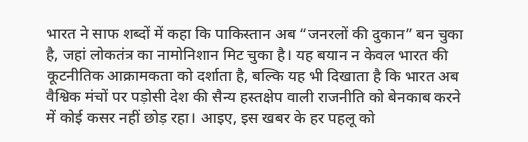भारत ने साफ शब्दों में कहा कि पाकिस्तान अब “जनरलों की दुकान” बन चुका है, जहां लोकतंत्र का नामोनिशान मिट चुका है। यह बयान न केवल भारत की कूटनीतिक आक्रामकता को दर्शाता है, बल्कि यह भी दिखाता है कि भारत अब वैश्विक मंचों पर पड़ोसी देश की सैन्य हस्तक्षेप वाली राजनीति को बेनकाब करने में कोई कसर नहीं छोड़ रहा। आइए, इस खबर के हर पहलू को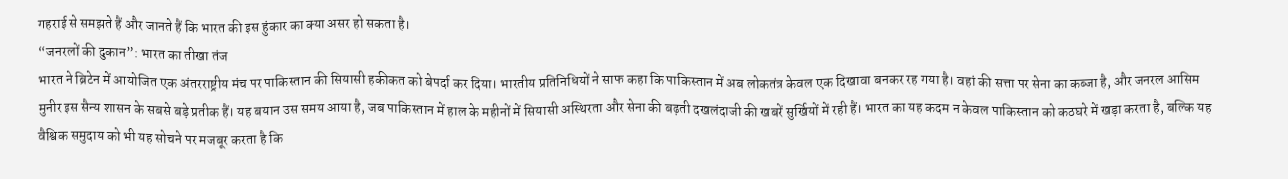गहराई से समझते हैं और जानते हैं कि भारत की इस हुंकार का क्या असर हो सकता है।
“जनरलों की दुकान”: भारत का तीखा तंज
भारत ने ब्रिटेन में आयोजित एक अंतरराष्ट्रीय मंच पर पाकिस्तान की सियासी हकीकत को बेपर्दा कर दिया। भारतीय प्रतिनिधियों ने साफ कहा कि पाकिस्तान में अब लोकतंत्र केवल एक दिखावा बनकर रह गया है। वहां की सत्ता पर सेना का कब्जा है, और जनरल आसिम मुनीर इस सैन्य शासन के सबसे बड़े प्रतीक हैं। यह बयान उस समय आया है, जब पाकिस्तान में हाल के महीनों में सियासी अस्थिरता और सेना की बढ़ती दखलंदाजी की खबरें सुर्खियों में रही हैं। भारत का यह कदम न केवल पाकिस्तान को कठघरे में खड़ा करता है, बल्कि यह वैश्विक समुदाय को भी यह सोचने पर मजबूर करता है कि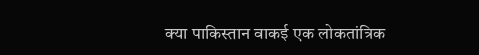क्या पाकिस्तान वाकई एक लोकतांत्रिक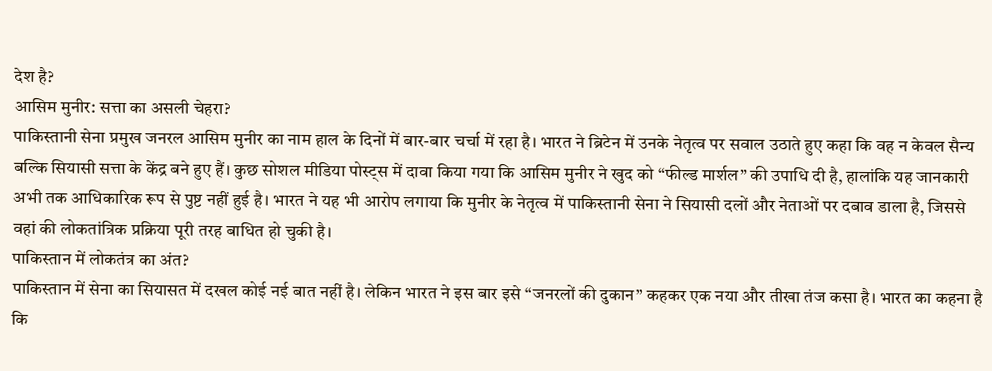देश है?
आसिम मुनीर: सत्ता का असली चेहरा?
पाकिस्तानी सेना प्रमुख जनरल आसिम मुनीर का नाम हाल के दिनों में बार-बार चर्चा में रहा है। भारत ने ब्रिटेन में उनके नेतृत्व पर सवाल उठाते हुए कहा कि वह न केवल सैन्य बल्कि सियासी सत्ता के केंद्र बने हुए हैं। कुछ सोशल मीडिया पोस्ट्स में दावा किया गया कि आसिम मुनीर ने खुद को “फील्ड मार्शल” की उपाधि दी है, हालांकि यह जानकारी अभी तक आधिकारिक रूप से पुष्ट नहीं हुई है। भारत ने यह भी आरोप लगाया कि मुनीर के नेतृत्व में पाकिस्तानी सेना ने सियासी दलों और नेताओं पर दबाव डाला है, जिससे वहां की लोकतांत्रिक प्रक्रिया पूरी तरह बाधित हो चुकी है।
पाकिस्तान में लोकतंत्र का अंत?
पाकिस्तान में सेना का सियासत में दखल कोई नई बात नहीं है। लेकिन भारत ने इस बार इसे “जनरलों की दुकान” कहकर एक नया और तीखा तंज कसा है। भारत का कहना है कि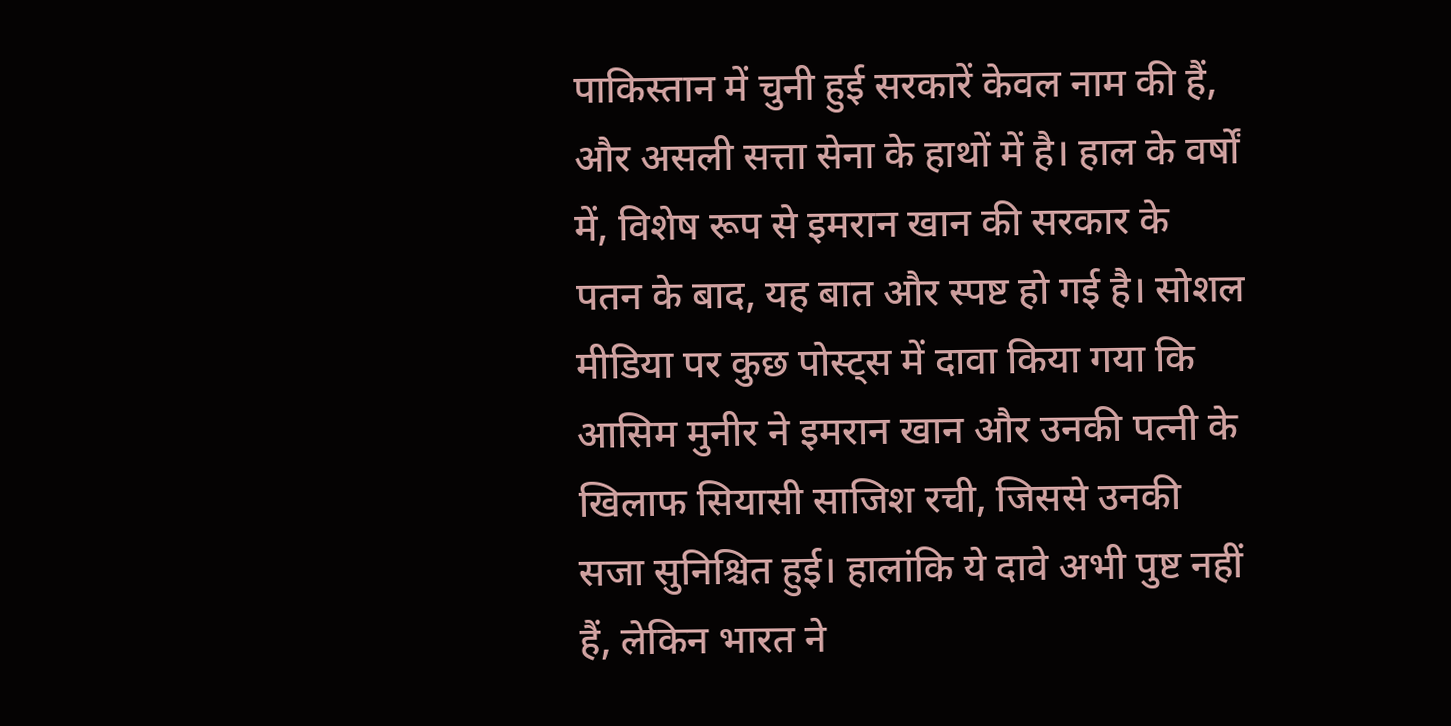पाकिस्तान में चुनी हुई सरकारें केवल नाम की हैं, और असली सत्ता सेना के हाथों में है। हाल के वर्षों में, विशेष रूप से इमरान खान की सरकार के पतन के बाद, यह बात और स्पष्ट हो गई है। सोशल मीडिया पर कुछ पोस्ट्स में दावा किया गया कि आसिम मुनीर ने इमरान खान और उनकी पत्नी के खिलाफ सियासी साजिश रची, जिससे उनकी सजा सुनिश्चित हुई। हालांकि ये दावे अभी पुष्ट नहीं हैं, लेकिन भारत ने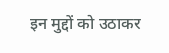इन मुद्दों को उठाकर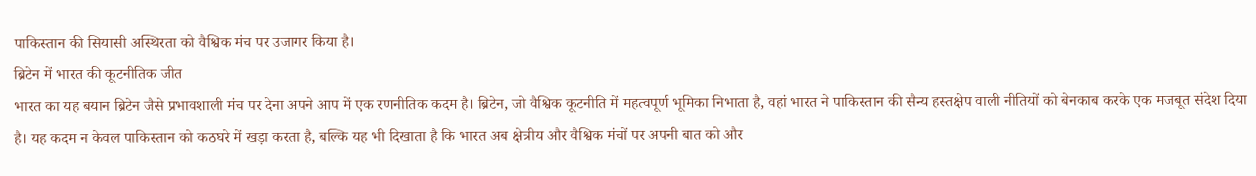पाकिस्तान की सियासी अस्थिरता को वैश्विक मंच पर उजागर किया है।
ब्रिटेन में भारत की कूटनीतिक जीत
भारत का यह बयान ब्रिटेन जैसे प्रभावशाली मंच पर देना अपने आप में एक रणनीतिक कदम है। ब्रिटेन, जो वैश्विक कूटनीति में महत्वपूर्ण भूमिका निभाता है, वहां भारत ने पाकिस्तान की सैन्य हस्तक्षेप वाली नीतियों को बेनकाब करके एक मजबूत संदेश दिया है। यह कदम न केवल पाकिस्तान को कठघरे में खड़ा करता है, बल्कि यह भी दिखाता है कि भारत अब क्षेत्रीय और वैश्विक मंचों पर अपनी बात को और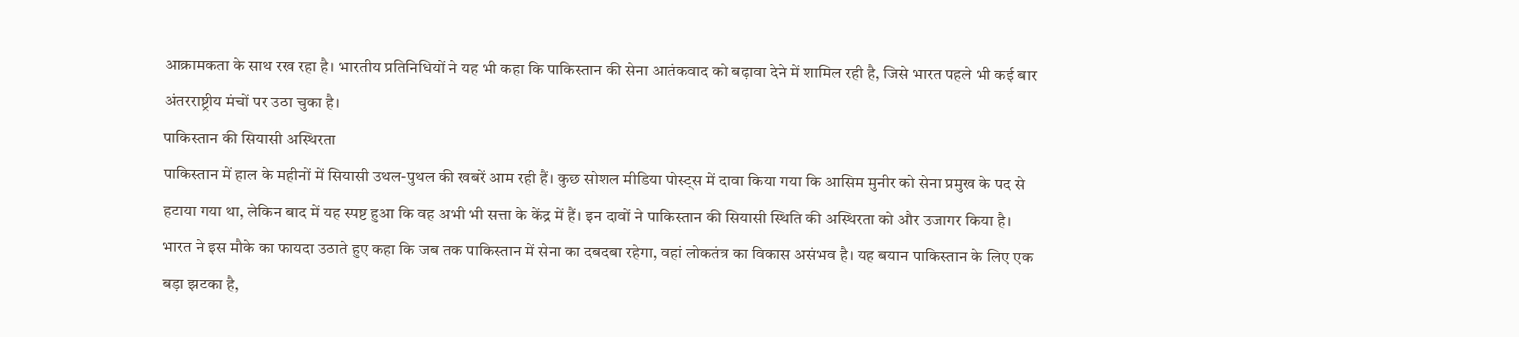आक्रामकता के साथ रख रहा है। भारतीय प्रतिनिधियों ने यह भी कहा कि पाकिस्तान की सेना आतंकवाद को बढ़ावा देने में शामिल रही है, जिसे भारत पहले भी कई बार अंतरराष्ट्रीय मंचों पर उठा चुका है।
पाकिस्तान की सियासी अस्थिरता
पाकिस्तान में हाल के महीनों में सियासी उथल-पुथल की खबरें आम रही हैं। कुछ सोशल मीडिया पोस्ट्स में दावा किया गया कि आसिम मुनीर को सेना प्रमुख के पद से हटाया गया था, लेकिन बाद में यह स्पष्ट हुआ कि वह अभी भी सत्ता के केंद्र में हैं। इन दावों ने पाकिस्तान की सियासी स्थिति की अस्थिरता को और उजागर किया है। भारत ने इस मौके का फायदा उठाते हुए कहा कि जब तक पाकिस्तान में सेना का दबदबा रहेगा, वहां लोकतंत्र का विकास असंभव है। यह बयान पाकिस्तान के लिए एक बड़ा झटका है,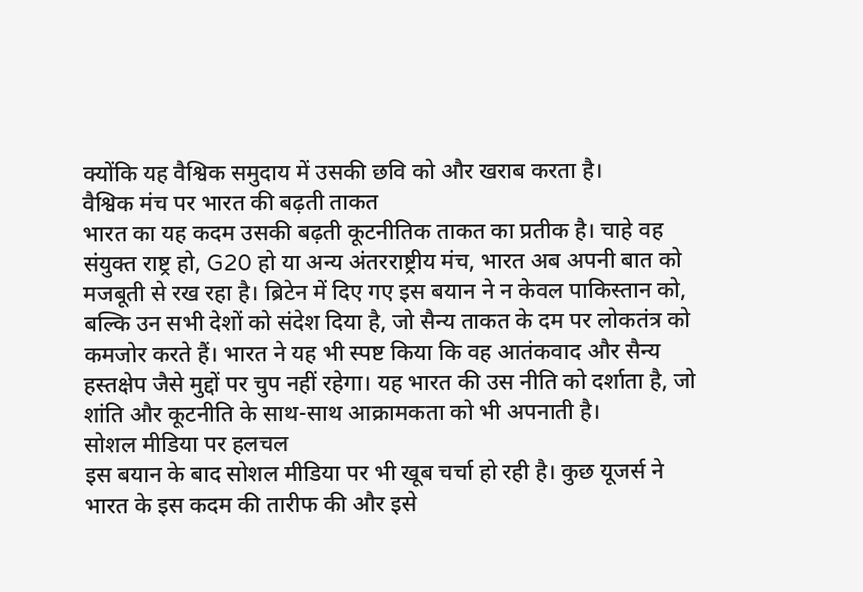क्योंकि यह वैश्विक समुदाय में उसकी छवि को और खराब करता है।
वैश्विक मंच पर भारत की बढ़ती ताकत
भारत का यह कदम उसकी बढ़ती कूटनीतिक ताकत का प्रतीक है। चाहे वह संयुक्त राष्ट्र हो, G20 हो या अन्य अंतरराष्ट्रीय मंच, भारत अब अपनी बात को मजबूती से रख रहा है। ब्रिटेन में दिए गए इस बयान ने न केवल पाकिस्तान को, बल्कि उन सभी देशों को संदेश दिया है, जो सैन्य ताकत के दम पर लोकतंत्र को कमजोर करते हैं। भारत ने यह भी स्पष्ट किया कि वह आतंकवाद और सैन्य हस्तक्षेप जैसे मुद्दों पर चुप नहीं रहेगा। यह भारत की उस नीति को दर्शाता है, जो शांति और कूटनीति के साथ-साथ आक्रामकता को भी अपनाती है।
सोशल मीडिया पर हलचल
इस बयान के बाद सोशल मीडिया पर भी खूब चर्चा हो रही है। कुछ यूजर्स ने भारत के इस कदम की तारीफ की और इसे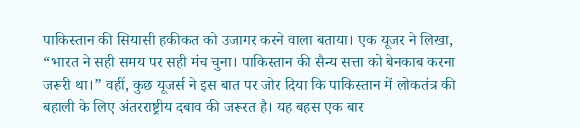पाकिस्तान की सियासी हकीकत को उजागर करने वाला बताया। एक यूजर ने लिखा, “भारत ने सही समय पर सही मंच चुना। पाकिस्तान की सैन्य सत्ता को बेनकाब करना जरूरी था।” वहीं, कुछ यूजर्स ने इस बात पर जोर दिया कि पाकिस्तान में लोकतंत्र की बहाली के लिए अंतरराष्ट्रीय दबाव की जरूरत है। यह बहस एक बार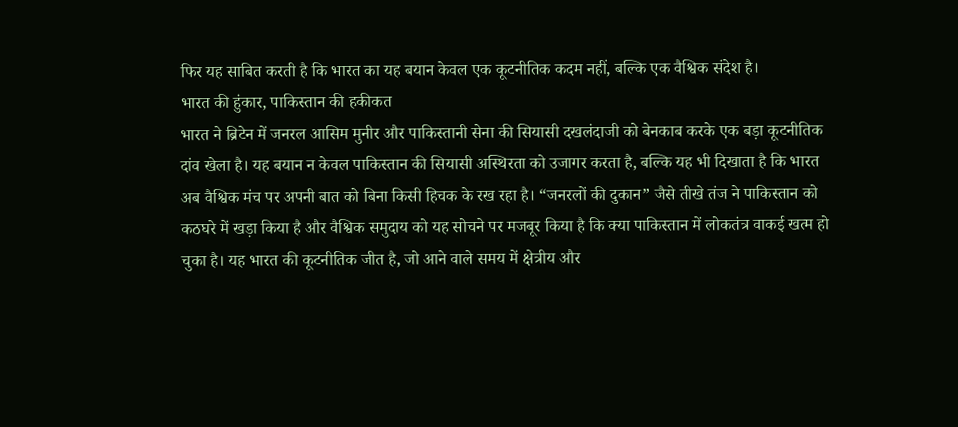फिर यह साबित करती है कि भारत का यह बयान केवल एक कूटनीतिक कदम नहीं, बल्कि एक वैश्विक संदेश है।
भारत की हुंकार, पाकिस्तान की हकीकत
भारत ने ब्रिटेन में जनरल आसिम मुनीर और पाकिस्तानी सेना की सियासी दखलंदाजी को बेनकाब करके एक बड़ा कूटनीतिक दांव खेला है। यह बयान न केवल पाकिस्तान की सियासी अस्थिरता को उजागर करता है, बल्कि यह भी दिखाता है कि भारत अब वैश्विक मंच पर अपनी बात को बिना किसी हिचक के रख रहा है। “जनरलों की दुकान” जैसे तीखे तंज ने पाकिस्तान को कठघरे में खड़ा किया है और वैश्विक समुदाय को यह सोचने पर मजबूर किया है कि क्या पाकिस्तान में लोकतंत्र वाकई खत्म हो चुका है। यह भारत की कूटनीतिक जीत है, जो आने वाले समय में क्षेत्रीय और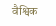वैश्विक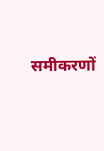समीकरणों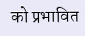को प्रभावित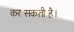कर सकती है।